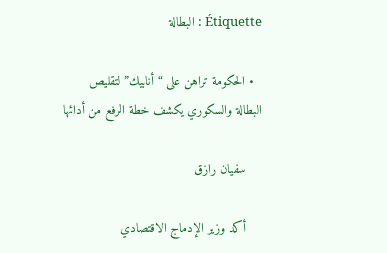Étiquette : البطالة

  • الحكومة تراهن على “أنابيك” لتقليص البطالة والسكوري يكشف خطة الرفع من أدائها

    سفيان رازق

    أكد وزير الإدماج الاقتصادي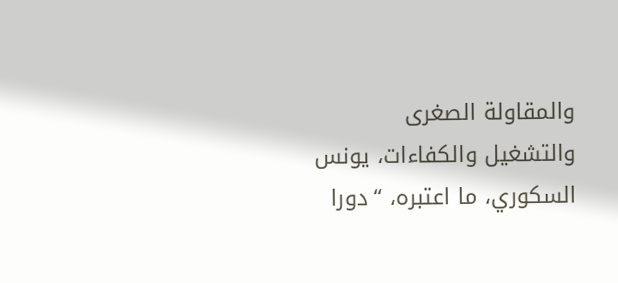والمقاولة الصغرى والتشغيل والكفاءات، يونس السكوري، ما اعتبره، “دورا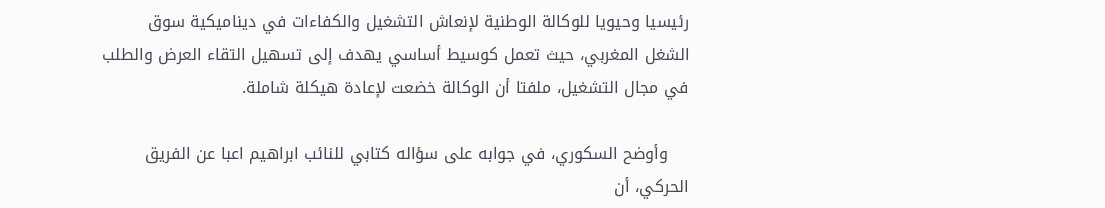رئيسيا وحيويا للوكالة الوطنية لإنعاش التشغيل والكفاءات في ديناميكية سوق الشغل المغربي، حيث تعمل كوسيط أساسي يهدف إلى تسهيل التقاء العرض والطلب في مجال التشغيل، ملفتا أن الوكالة خضعت لإعادة هيكلة شاملة.

    وأوضح السكوري، في جوابه على سؤاله كتابي للنائب ابراهيم اعبا عن الفريق الحركي، أن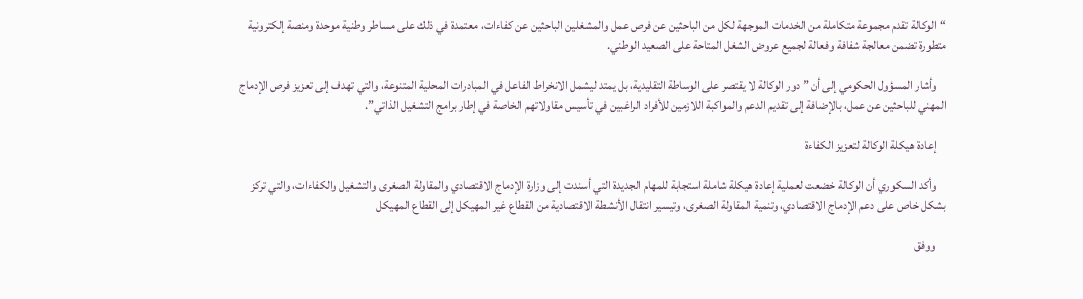“الوكالة تقدم مجموعة متكاملة من الخدمات الموجهة لكل من الباحثين عن فرص عمل والمشغلين الباحثين عن كفاءات، معتمدة في ذلك على مساطر وطنية موحدة ومنصة إلكترونية متطورة تضمن معالجة شفافة وفعالة لجميع عروض الشغل المتاحة على الصعيد الوطني.

    وأشار المسؤول الحكومي إلى أن ” دور الوكالة لا يقتصر على الوساطة التقليدية، بل يمتد ليشمل الانخراط الفاعل في المبادرات المحلية المتنوعة، والتي تهدف إلى تعزيز فرص الإدماج المهني للباحثين عن عمل، بالإضافة إلى تقديم الدعم والمواكبة اللازمين للأفراد الراغبين في تأسيس مقاولاتهم الخاصة في إطار برامج التشغيل الذاتي”.

    إعادة هيكلة الوكالة لتعزيز الكفاءة

    وأكد السكوري أن الوكالة خضعت لعملية إعادة هيكلة شاملة استجابة للمهام الجديدة التي أسندت إلى وزارة الإدماج الاقتصادي والمقاولة الصغرى والتشغيل والكفاءات، والتي تركز بشكل خاص على دعم الإدماج الاقتصادي، وتنمية المقاولة الصغرى، وتيسير انتقال الأنشطة الاقتصادية من القطاع غير المهيكل إلى القطاع المهيكل

    ووفق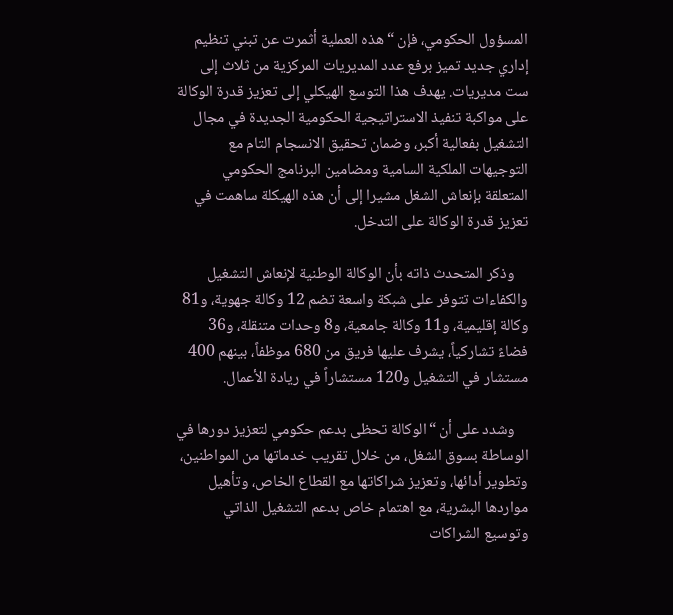المسؤول الحكومي، فإن “هذه العملية أثمرت عن تبني تنظيم إداري جديد تميز برفع عدد المديريات المركزية من ثلاث إلى ست مديريات. يهدف هذا التوسع الهيكلي إلى تعزيز قدرة الوكالة على مواكبة تنفيذ الاستراتيجية الحكومية الجديدة في مجال التشغيل بفعالية أكبر، وضمان تحقيق الانسجام التام مع التوجيهات الملكية السامية ومضامين البرنامج الحكومي المتعلقة بإنعاش الشغل مشيرا إلى أن هذه الهيكلة ساهمت في تعزيز قدرة الوكالة على التدخل.

    وذكر المتحدث ذاته بأن الوكالة الوطنية لإنعاش التشغيل والكفاءات تتوفر على شبكة واسعة تضم 12 وكالة جهوية، و81 وكالة إقليمية، و11 وكالة جامعية، و8 وحدات متنقلة، و36 فضاءً تشاركياً، يشرف عليها فريق من 680 موظفاً، بينهم 400 مستشار في التشغيل و120 مستشاراً في ريادة الأعمال.

    وشدد على أن “الوكالة تحظى بدعم حكومي لتعزيز دورها في الوساطة بسوق الشغل، من خلال تقريب خدماتها من المواطنين، وتطوير أدائها، وتعزيز شراكاتها مع القطاع الخاص، وتأهيل مواردها البشرية، مع اهتمام خاص بدعم التشغيل الذاتي وتوسيع الشراكات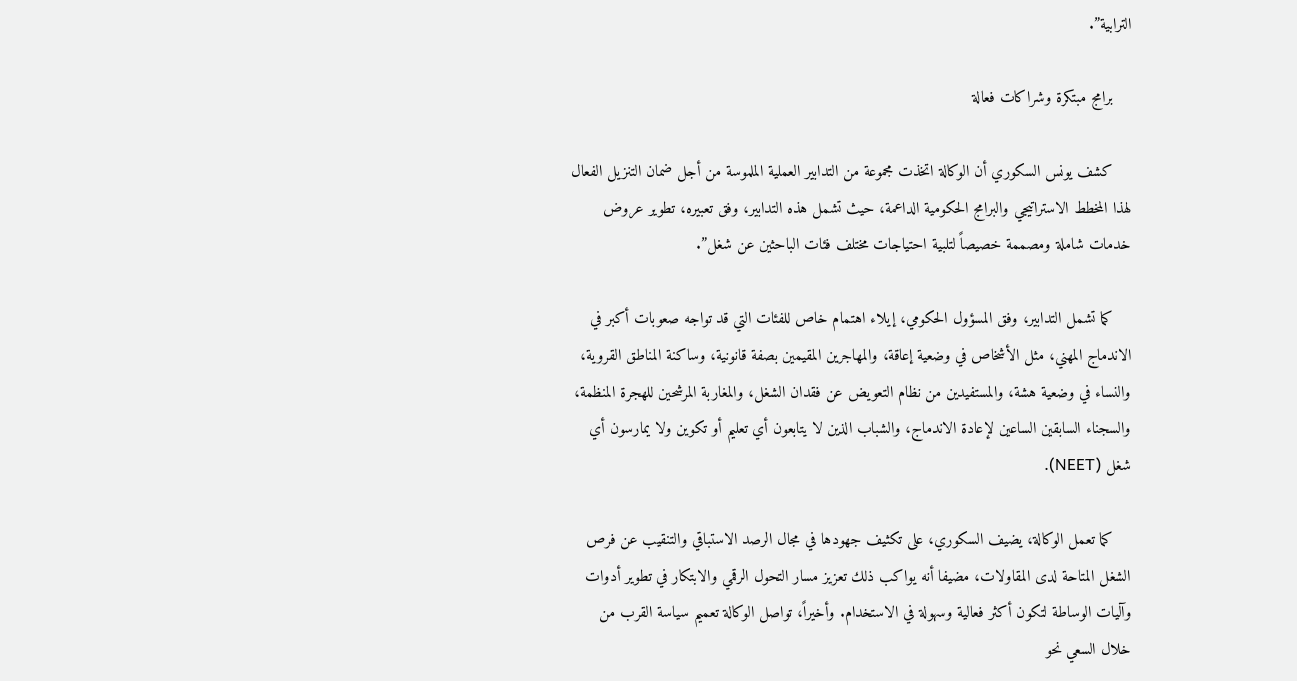الترابية”.

    برامج مبتكرة وشراكات فعالة

    كشف يونس السكوري أن الوكالة اتخذت مجموعة من التدابير العملية الملموسة من أجل ضمان التنزيل الفعال لهذا المخطط الاستراتيجي والبرامج الحكومية الداعمة، حيث تشمل هذه التدابير، وفق تعبيره، تطوير عروض خدمات شاملة ومصممة خصيصاً لتلبية احتياجات مختلف فئات الباحثين عن شغل”.

    كما تشمل التدابير، وفق المسؤول الحكومي، إيلاء اهتمام خاص للفئات التي قد تواجه صعوبات أكبر في الاندماج المهني، مثل الأشخاص في وضعية إعاقة، والمهاجرين المقيمين بصفة قانونية، وساكنة المناطق القروية، والنساء في وضعية هشة، والمستفيدين من نظام التعويض عن فقدان الشغل، والمغاربة المرشحين للهجرة المنظمة، والسجناء السابقين الساعين لإعادة الاندماج، والشباب الذين لا يتابعون أي تعليم أو تكوين ولا يمارسون أي شغل (NEET).

    كما تعمل الوكالة، يضيف السكوري، على تكثيف جهودها في مجال الرصد الاستباقي والتنقيب عن فرص الشغل المتاحة لدى المقاولات، مضيفا أنه يواكب ذلك تعزيز مسار التحول الرقمي والابتكار في تطوير أدوات وآليات الوساطة لتكون أكثر فعالية وسهولة في الاستخدام. وأخيراً، تواصل الوكالة تعميم سياسة القرب من خلال السعي نحو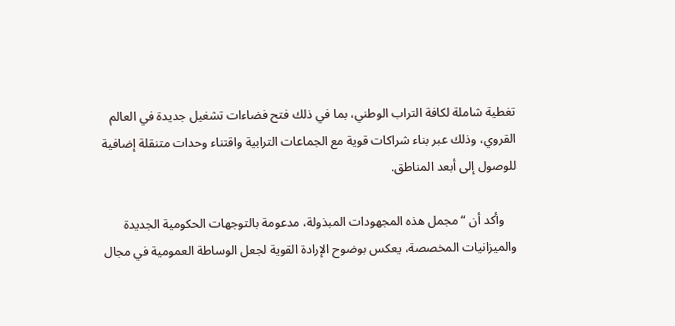تغطية شاملة لكافة التراب الوطني، بما في ذلك فتح فضاءات تشغيل جديدة في العالم القروي، وذلك عبر بناء شراكات قوية مع الجماعات الترابية واقتناء وحدات متنقلة إضافية للوصول إلى أبعد المناطق.

    وأكد أن “مجمل هذه المجهودات المبذولة، مدعومة بالتوجهات الحكومية الجديدة والميزانيات المخصصة، يعكس بوضوح الإرادة القوية لجعل الوساطة العمومية في مجال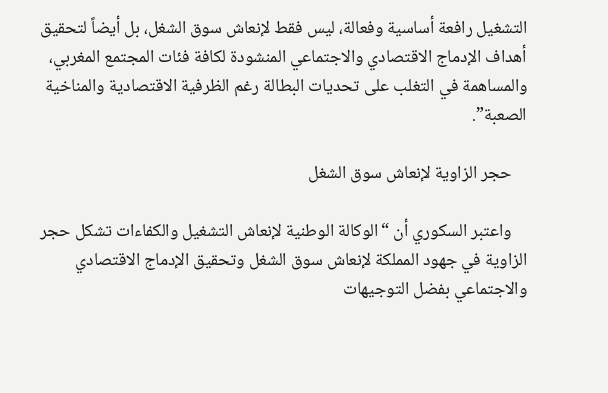التشغيل رافعة أساسية وفعالة، ليس فقط لإنعاش سوق الشغل، بل أيضاً لتحقيق أهداف الإدماج الاقتصادي والاجتماعي المنشودة لكافة فئات المجتمع المغربي، والمساهمة في التغلب على تحديات البطالة رغم الظرفية الاقتصادية والمناخية الصعبة”.

    حجر الزاوية لإنعاش سوق الشغل

    واعتبر السكوري أن “الوكالة الوطنية لإنعاش التشغيل والكفاءات تشكل حجر الزاوية في جهود المملكة لإنعاش سوق الشغل وتحقيق الإدماج الاقتصادي والاجتماعي بفضل التوجيهات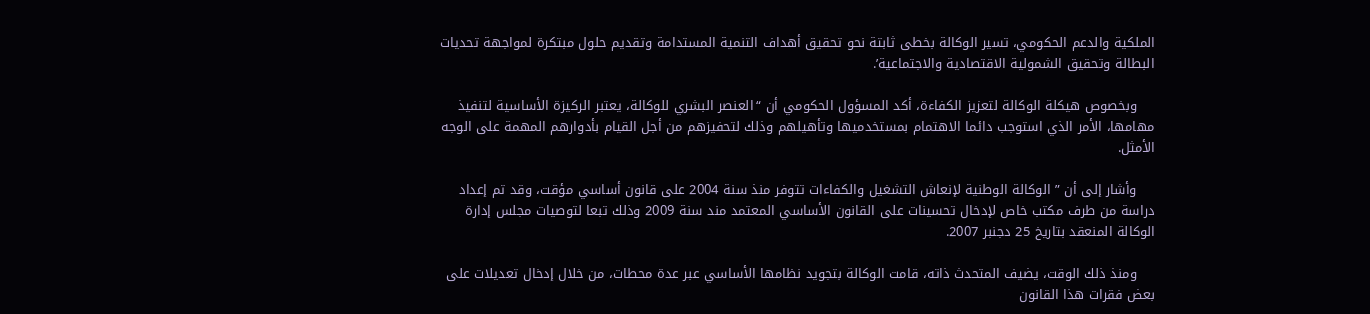الملكية والدعم الحكومي، تسير الوكالة بخطى ثابتة نحو تحقيق أهداف التنمية المستدامة وتقديم حلول مبتكرة لمواجهة تحديات البطالة وتحقيق الشمولية الاقتصادية والاجتماعية’.

    وبخصوص هيكلة الوكالة لتعزيز الكفاءة، أكد المسؤول الحكومي أن “العنصر البشري للوكالة، يعتبر الركيزة الأساسية لتنفيذ مهامها، الأمر الذي استوجب دائما الاهتمام بمستخدميها وتأهيلهم وذلك لتحفيزهم من أجل القيام بأدوارهم المهمة على الوجه الأمثل.

    وأشار إلى أن ” الوكالة الوطنية لإنعاش التشغيل والكفاءات تتوفر منذ سنة 2004 على قانون أساسي مؤقت، وقد تم إعداد دراسة من طرف مكتب خاص لإدخال تحسينات على القانون الأساسي المعتمد مند سنة 2009 وذلك تبعا لتوصيات مجلس إدارة الوكالة المنعقد بتاريخ 25 دجنبر 2007.

    ومنذ ذلك الوقت، يضيف المتحدث ذاته، قامت الوكالة بتجويد نظامها الأساسي عبر عدة محطات، من خلال إدخال تعديلات على بعض فقرات هذا القانون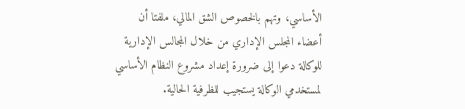الأساسي، وتهم بالخصوص الشق المالي، ملفتا أن أعضاء المجلس الإداري من خلال المجالس الإدارية للوكالة دعوا إلى ضرورة إعداد مشروع النظام الأساسي لمستخدمي الوكالة يستجيب للظرفية الحالية.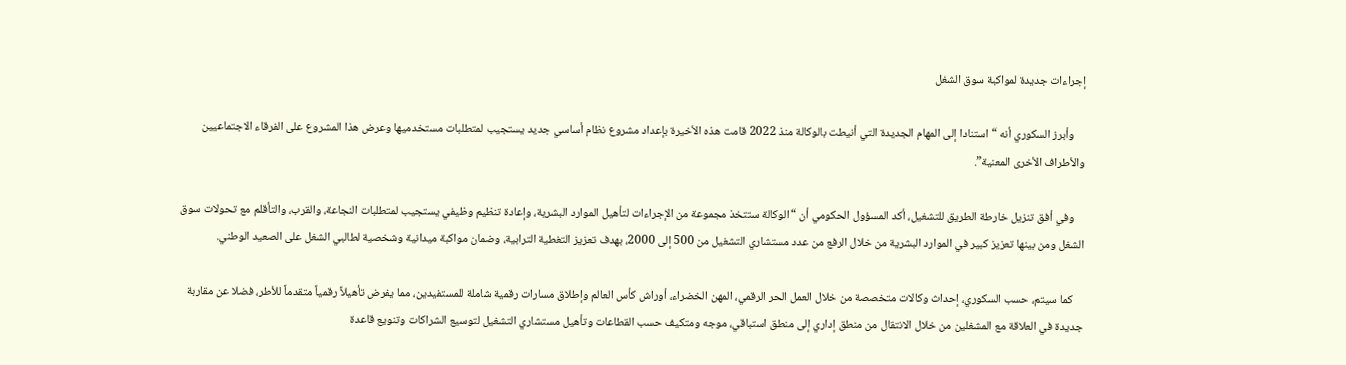إجراءات جديدة لمواكبة سوق الشغل

    وأبرز السكوري أنه “استنادا إلى المهام الجديدة التي أنيطت بالوكالة منذ 2022 قامت هذه الأخيرة بإعداد مشروع نظام أساسي جديد يستجيب لمتطلبات مستخدميها وعرض هذا المشروع على الفرقاء الاجتماعيين والأطراف الأخرى المعنية”.

    وفي أفق تنزيل خارطة الطريق للتشغيل، أكد المسؤول الحكومي أن “الوكالة ستتخذ مجموعة من الإجراءات لتأهيل الموارد البشرية، وإعادة تنظيم وظيفي يستجيب لمتطلبات النجاعة، والقرب، والتأقلم مع تحولات سوق الشغل ومن بينها تعزيز كبير في الموارد البشرية من خلال الرفع من عدد مستشاري التشغيل من 500 إلى 2000، بهدف تعزيز التغطية الترابية، وضمان مواكبة ميدانية وشخصية لطالبي الشغل على الصعيد الوطني.

    كما سيتم، حسب السكوري، إحداث وكالات متخصصة من خلال العمل الحر الرقمي، المهن الخضراء، أوراش كأس العالم وإطلاق مسارات رقمية شاملة للمستفيدين، مما يفرض تأهيلاً رقمياً متقدماً للأطر، فضلا عن مقاربة جديدة في العلاقة مع المشغلين من خلال الانتقال من منطق إداري إلى منطق استباقي، موجه ومتكيف حسب القطاعات وتأهيل مستشاري التشغيل لتوسيع الشراكات وتنويع قاعدة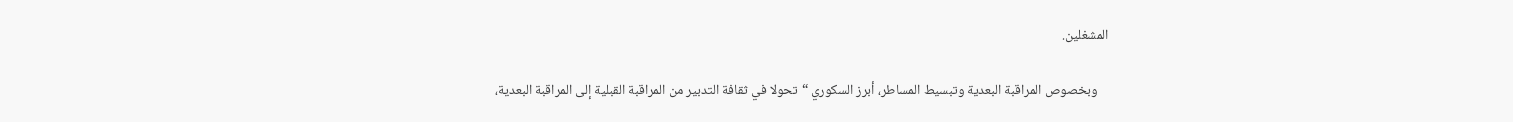المشغلين.

    وبخصوص المراقبة البعدية وتبسيط المساطر، أبرز السكوري “تحولا في ثقافة التدبير من المراقبة القبلية إلى المراقبة البعدية،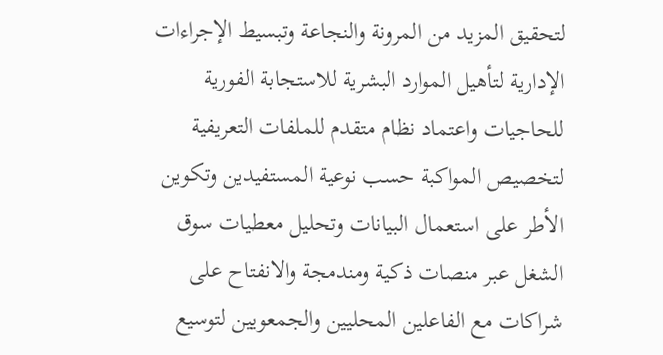لتحقيق المزيد من المرونة والنجاعة وتبسيط الإجراءات الإدارية لتأهيل الموارد البشرية للاستجابة الفورية للحاجيات واعتماد نظام متقدم للملفات التعريفية لتخصيص المواكبة حسب نوعية المستفيدين وتكوين الأطر على استعمال البيانات وتحليل معطيات سوق الشغل عبر منصات ذكية ومندمجة والانفتاح على شراكات مع الفاعلين المحليين والجمعويين لتوسيع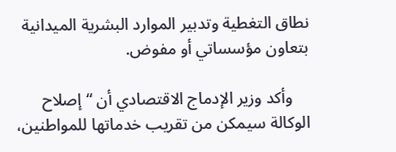نطاق التغطية وتدبير الموارد البشرية الميدانية بتعاون مؤسساتي أو مفوض.

    وأكد وزير الإدماج الاقتصادي أن “إصلاح الوكالة سيمكن من تقريب خدماتها للمواطنين،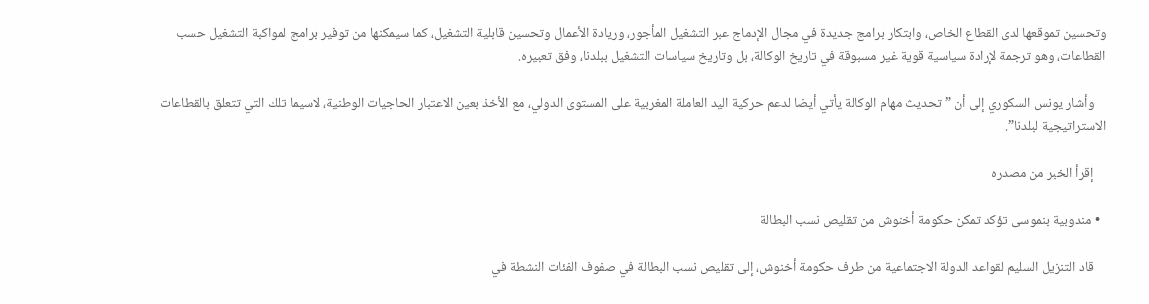وتحسين تموقعها لدى القطاع الخاص، وابتكار برامج جديدة في مجال الإدماج عبر التشغيل المأجور، وريادة الأعمال وتحسين قابلية التشغيل، كما سيمكنها من توفير برامج لمواكبة التشغيل حسب القطاعات، وهو ترجمة لإرادة سياسية قوية غير مسبوقة في تاريخ الوكالة، بل وتاريخ سياسات التشغيل ببلدنا، وفق تعبيره.

    وأشار يونس السكوري إلى أن ” تحديث مهام الوكالة يأتي أيضا لدعم حركية اليد العاملة المغربية على المستوى الدولي، مع الأخذ بعين الاعتبار الحاجيات الوطنية، لاسيما تلك التي تتعلق بالقطاعات الاستراتيجية لبلدنا”.

    إقرأ الخبر من مصدره

  • مندوبية بنموسى تؤكد تمكن حكومة أخنوش من تقليص نسب البطالة

    قاد التنزيل السليم لقواعد الدولة الاجتماعية من طرف حكومة أخنوش، إلى تقليص نسب البطالة في صفوف الفئات النشطة في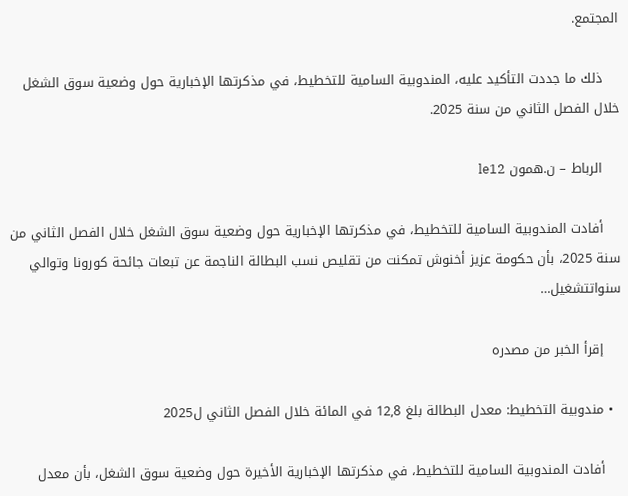المجتمع.

    ذلك ما جددت التأكيد عليه، المندوبية السامية للتخطيط، في مذكرتها الإخبارية حول وضعية سوق الشغل خلال الفصل الثاني من سنة 2025.

    الرباط – ن.همون le12

    أفادت المندوبية السامية للتخطيط، في مذكرتها الإخبارية حول وضعية سوق الشغل خلال الفصل الثاني من سنة 2025، بأن حكومة عزيز أخنوش تمكنت من تقليص نسب البطالة الناجمة عن تبعات جائحة كورونا وتوالي سنواتتشغيل…

    إقرأ الخبر من مصدره

  • مندوبية التخطيط: معدل البطالة بلغ 12,8 في المائة خلال الفصل الثاني ل2025

    أفادت المندوبية السامية للتخطيط، في مذكرتها الإخبارية الأخيرة حول وضعية سوق الشغل، بأن معدل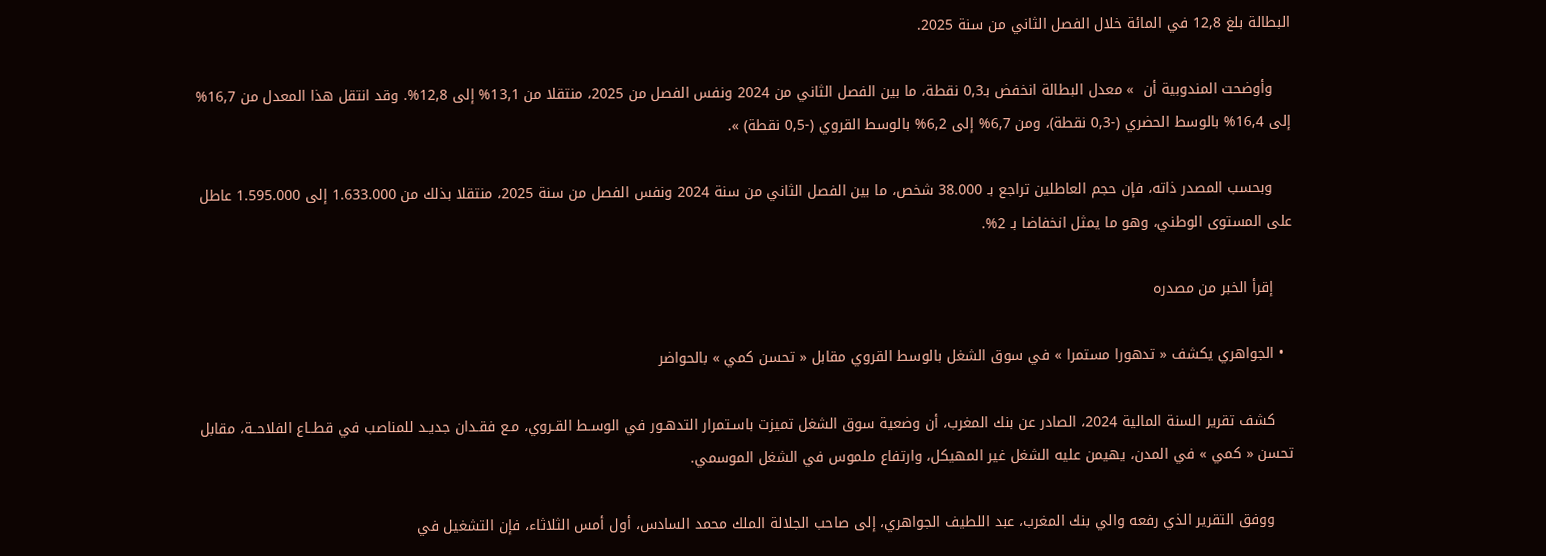البطالة بلغ 12,8 في المائة خلال الفصل الثاني من سنة 2025.

    وأوضحت المندوبية أن  » معدل البطالة انخفض بـ0,3 نقطة، ما بين الفصل الثاني من 2024 ونفس الفصل من 2025، منتقلا من 13,1% إلى 12,8%. وقد انتقل هذا المعدل من 16,7% إلى 16,4% بالوسط الحضري (-0,3 نقطة)، ومن 6,7% إلى 6,2% بالوسط القروي (-0,5 نقطة) ».

    وبحسب المصدر ذاته، فإن حجم العاطلين تراجع بـ 38.000 شخص، ما بين الفصل الثاني من سنة 2024 ونفس الفصل من سنة 2025، منتقلا بذلك من 1.633.000 إلى 1.595.000 عاطل على المستوى الوطني، وهو ما يمثل انخفاضا بـ 2%.

    إقرأ الخبر من مصدره

  • الجواهري يكشف « تدهورا مستمرا » في سوق الشغل بالوسط القروي مقابل « تحسن كمي » بالحواضر

    كشف تقرير السنة المالية 2024، الصادر عن بنك المغرب، أن وضعية سوق الشغل تميزت باسـتمرار التدهـور في الوسـط القـروي، مـع فقـدان جديـد للمناصب في قطــاع الفلاحــة، مقابل تحسن « كمي » في المدن، يهيمن عليه الشغل غير المهيكل، وارتفاع ملموس في الشغل الموسمي.

    ووفق التقرير الذي رفعه والي بنك المغرب، عبد اللطيف الجواهري، إلى صاحب الجلالة الملك محمد السادس، أول أمس الثلاثاء، فإن التشغيل في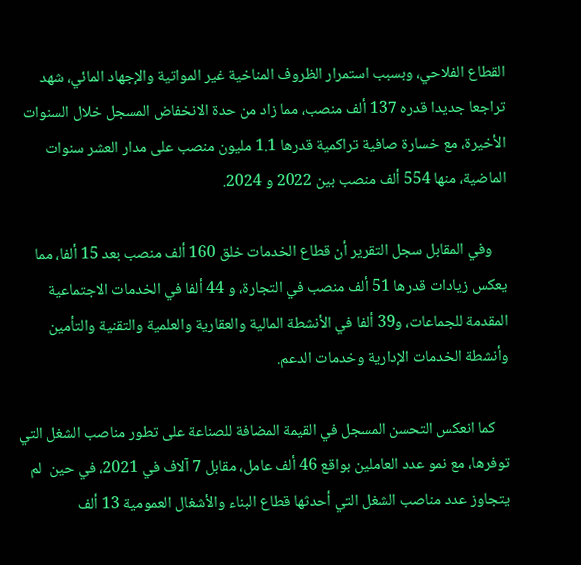القطاع الفلاحي، وبسبب استمرار الظروف المناخية غير المواتية والإجهاد المائي، شهد تراجعا جديدا قدره 137 ألف منصب، مما زاد من حدة الانخفاض المسجل خلال السنوات الأخيرة، مع خسارة صافية تراكمية قدرها 1.1 مليون منصب على مدار العشر سنوات الماضية، منها 554 ألف منصب بين 2022 و 2024.

    وفي المقابل سجل التقرير أن قطاع الخدمات خلق 160 ألف منصب بعد 15 ألفا، مما يعكس زيادات قدرها 51 ألف منصب في التجارة، و 44 ألفا في الخدمات الاجتماعية المقدمة للجماعات، و39 ألفا في الأنشطة المالية والعقارية والعلمية والتقنية والتأمين وأنشطة الخدمات الإدارية وخدمات الدعم.

    كما انعكس التحسن المسجل في القيمة المضافة للصناعة على تطور مناصب الشغل التي توفرها، مع نمو عدد العاملين بواقع 46 ألف عامل، مقابل 7 آلاف في 2021، في حين  لم يتجاوز عدد مناصب الشغل التي أحدثها قطاع البناء والأشغال العمومية 13 ألف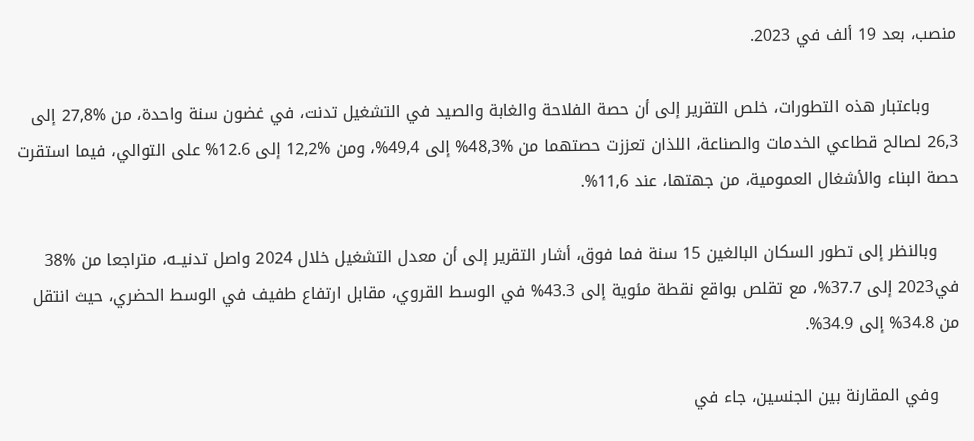منصب، بعد 19 ألف في 2023.

     وباعتبار هذه التطورات، خلص التقرير إلى أن حصة الفلاحة والغابة والصيد في التشغيل تدنت، في غضون سنة واحدة، من %27,8 إلى 26,3 لصالح قطاعي الخدمات والصناعة، اللذان تعززت حصتهما من %48,3% إلى 49,4%، ومن %12,2 إلى 12.6% على التوالي، فيما استقرت حصة البناء والأشغال العمومية، من جهتها، عند 11,6%.

    وبالنظر إلى تطور السكان البالغين 15 سنة فما فوق، أشار التقرير إلى أن معدل التشغيل خلال 2024 واصل تدنيــه، متراجعا من %38 في2023 إلى 37.7%، مع تقلص بواقع نقطة مئوية إلى 43.3% في الوسط القروي، مقابل ارتفاع طفيف في الوسط الحضري، حيث انتقل من 34.8% إلى 34.9%.

    وفي المقارنة بين الجنسين، جاء في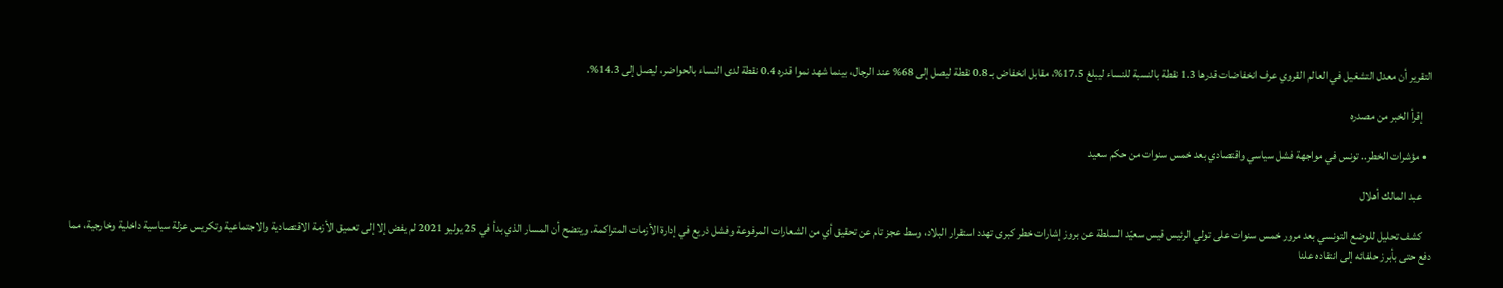التقرير أن معدل التشغيل في العالم القروي عرف انخفاضات قدرها 1.3 نقطة بالنسبة للنساء ليبلغ 17.5%، مقابل انخفاض بـ 0.8 نقطة ليصل إلى 68% عند الرجال، بينما شهد نموا قدره 0.4 نقطة لدى النساء بالحواضر، ليصل إلى 14.3%.

    إقرأ الخبر من مصدره

  • مؤشرات الخطر.. تونس في مواجهة فشل سياسي واقتصادي بعد خمس سنوات من حكم سعيد

    عبد المالك أهلال

    كشف تحليل للوضع التونسي بعد مرور خمس سنوات على تولي الرئيس قيس سعيّد السلطة عن بروز إشارات خطر كبرى تهدد استقرار البلاد، وسط عجز تام عن تحقيق أي من الشعارات المرفوعة وفشل ذريع في إدارة الأزمات المتراكمة. ويتضح أن المسار الذي بدأ في 25 يوليو 2021 لم يفض إلا إلى تعميق الأزمة الاقتصادية والاجتماعية وتكريس عزلة سياسية داخلية وخارجية، مما دفع حتى بأبرز حلفائه إلى انتقاده علنا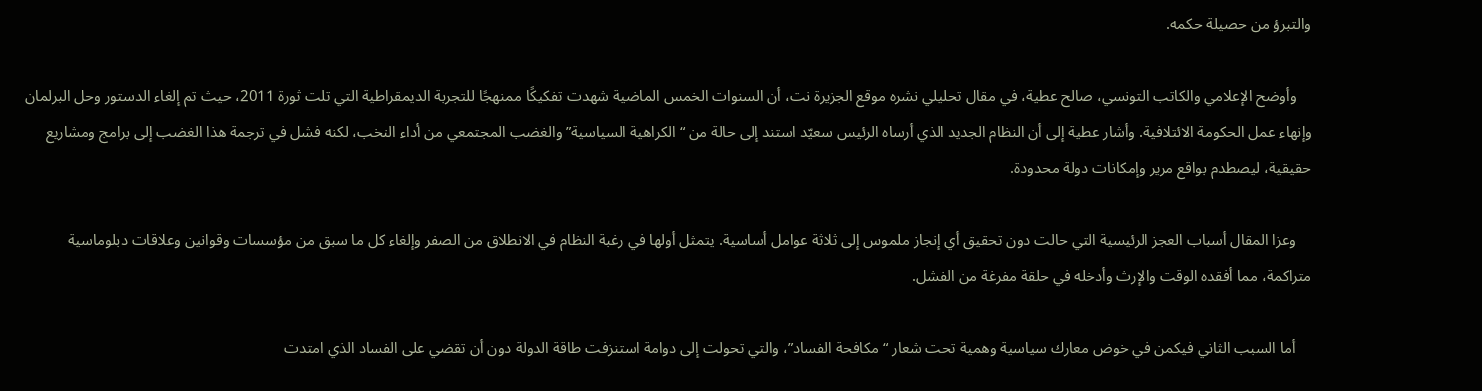والتبرؤ من حصيلة حكمه.

    وأوضح الإعلامي والكاتب التونسي، صالح عطية، في مقال تحليلي نشره موقع الجزيرة نت، أن السنوات الخمس الماضية شهدت تفكيكًا ممنهجًا للتجربة الديمقراطية التي تلت ثورة 2011، حيث تم إلغاء الدستور وحل البرلمان وإنهاء عمل الحكومة الائتلافية. وأشار عطية إلى أن النظام الجديد الذي أرساه الرئيس سعيّد استند إلى حالة من “الكراهية السياسية” والغضب المجتمعي من أداء النخب، لكنه فشل في ترجمة هذا الغضب إلى برامج ومشاريع حقيقية، ليصطدم بواقع مرير وإمكانات دولة محدودة.

    وعزا المقال أسباب العجز الرئيسية التي حالت دون تحقيق أي إنجاز ملموس إلى ثلاثة عوامل أساسية. يتمثل أولها في رغبة النظام في الانطلاق من الصفر وإلغاء كل ما سبق من مؤسسات وقوانين وعلاقات دبلوماسية متراكمة، مما أفقده الوقت والإرث وأدخله في حلقة مفرغة من الفشل.

    أما السبب الثاني فيكمن في خوض معارك سياسية وهمية تحت شعار “مكافحة الفساد”، والتي تحولت إلى دوامة استنزفت طاقة الدولة دون أن تقضي على الفساد الذي امتدت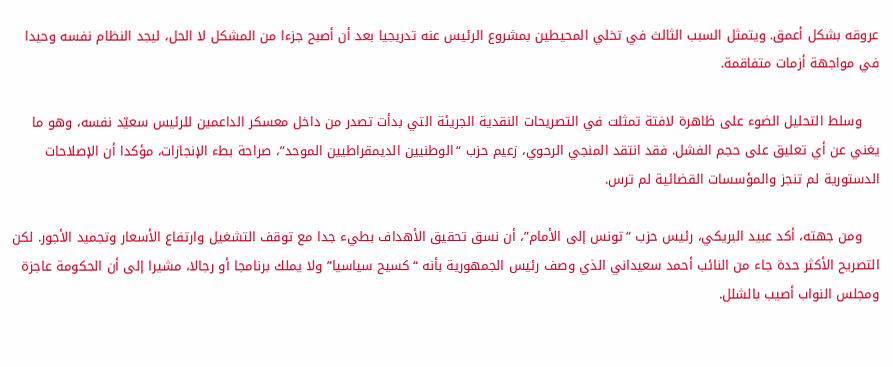عروقه بشكل أعمق. ويتمثل السبب الثالث في تخلي المحيطين بمشروع الرئيس عنه تدريجيا بعد أن أصبح جزءا من المشكل لا الحل، ليجد النظام نفسه وحيدا في مواجهة أزمات متفاقمة.

    وسلط التحليل الضوء على ظاهرة لافتة تمثلت في التصريحات النقدية الجريئة التي بدأت تصدر من داخل معسكر الداعمين للرئيس سعيّد نفسه، وهو ما يغني عن أي تعليق على حجم الفشل. فقد انتقد المنجي الرحوي، زعيم حزب “الوطنيين الديمقراطيين الموحد”، صراحة بطء الإنجازات، مؤكدا أن الإصلاحات الدستورية لم تنجز والمؤسسات القضائية لم ترس.

    ومن جهته، أكد عبيد البريكي، رئيس حزب “تونس إلى الأمام”، أن نسق تحقيق الأهداف بطيء جدا مع توقف التشغيل وارتفاع الأسعار وتجميد الأجور. لكن التصريح الأكثر حدة جاء من النائب أحمد سعيداني الذي وصف رئيس الجمهورية بأنه “كسيح سياسيا” ولا يملك برنامجا أو رجالا، مشيرا إلى أن الحكومة عاجزة ومجلس النواب أصيب بالشلل.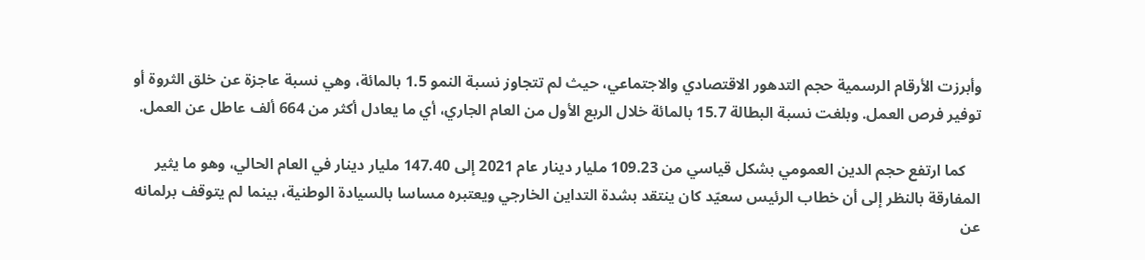وأبرزت الأرقام الرسمية حجم التدهور الاقتصادي والاجتماعي، حيث لم تتجاوز نسبة النمو 1.5 بالمائة، وهي نسبة عاجزة عن خلق الثروة أو توفير فرص العمل. وبلغت نسبة البطالة 15.7 بالمائة خلال الربع الأول من العام الجاري، أي ما يعادل أكثر من 664 ألف عاطل عن العمل.

    كما ارتفع حجم الدين العمومي بشكل قياسي من 109.23 مليار دينار عام 2021 إلى 147.40 مليار دينار في العام الحالي، وهو ما يثير المفارقة بالنظر إلى أن خطاب الرئيس سعيّد كان ينتقد بشدة التداين الخارجي ويعتبره مساسا بالسيادة الوطنية، بينما لم يتوقف برلمانه عن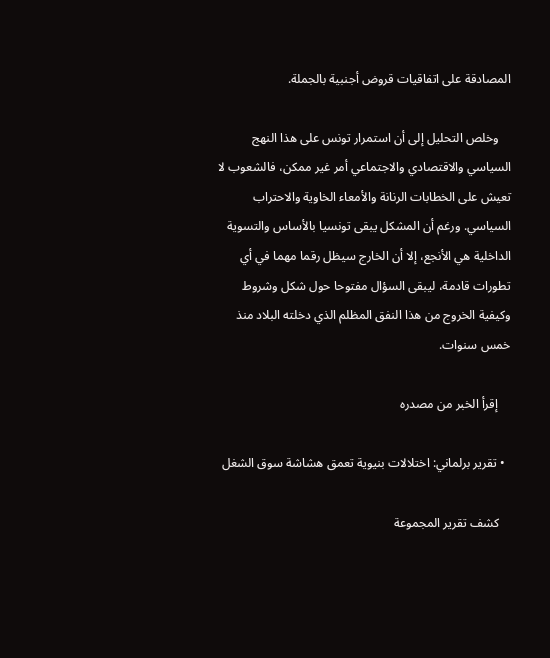المصادقة على اتفاقيات قروض أجنبية بالجملة.

    وخلص التحليل إلى أن استمرار تونس على هذا النهج السياسي والاقتصادي والاجتماعي أمر غير ممكن، فالشعوب لا تعيش على الخطابات الرنانة والأمعاء الخاوية والاحتراب السياسي. ورغم أن المشكل يبقى تونسيا بالأساس والتسوية الداخلية هي الأنجع، إلا أن الخارج سيظل رقما مهما في أي تطورات قادمة، ليبقى السؤال مفتوحا حول شكل وشروط وكيفية الخروج من هذا النفق المظلم الذي دخلته البلاد منذ خمس سنوات.

    إقرأ الخبر من مصدره

  • تقرير برلماني: اختلالات بنيوية تعمق هشاشة سوق الشغل

    كشف تقرير المجموعة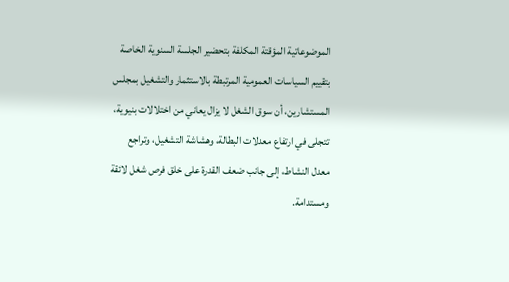الموضوعاتية المؤقتة المكلفة بتحضير الجلسة السنوية الخاصة بتقييم السياسات العمومية المرتبطة بالاستثمار والتشغيل بمجلس المستشارين، أن سوق الشغل لا يزال يعاني من اختلالات بنيوية، تتجلى في ارتفاع معدلات البطالة، وهشاشة التشغيل، وتراجع معدل النشاط، إلى جانب ضعف القدرة على خلق فرص شغل لائقة ومستدامة.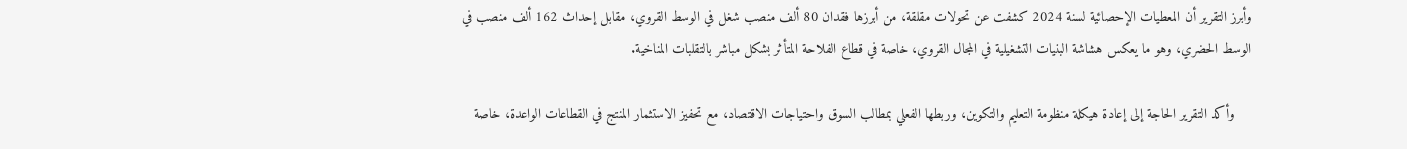وأبرز التقرير أن المعطيات الإحصائية لسنة 2024 كشفت عن تحولات مقلقة، من أبرزها فقدان 80 ألف منصب شغل في الوسط القروي، مقابل إحداث 162 ألف منصب في الوسط الحضري، وهو ما يعكس هشاشة البنيات التشغيلية في المجال القروي، خاصة في قطاع الفلاحة المتأثر بشكل مباشر بالتقلبات المناخية.

    وأكد التقرير الحاجة إلى إعادة هيكلة منظومة التعليم والتكوين، وربطها الفعلي بمطالب السوق واحتياجات الاقتصاد، مع تحفيز الاستثمار المنتج في القطاعات الواعدة، خاصة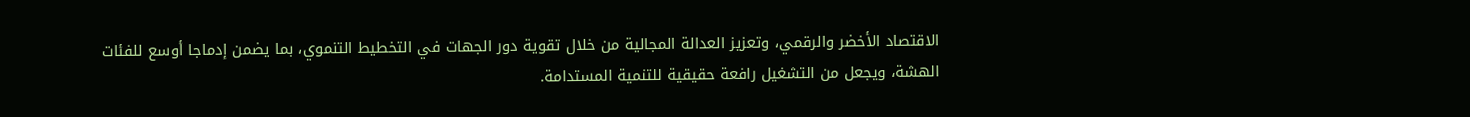الاقتصاد الأخضر والرقمي، وتعزيز العدالة المجالية من خلال تقوية دور الجهات في التخطيط التنموي، بما يضمن إدماجا أوسع للفئات الهشة، ويجعل من التشغيل رافعة حقيقية للتنمية المستدامة.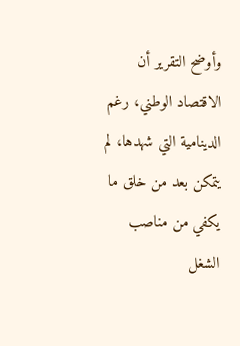وأوضح التقرير أن الاقتصاد الوطني، رغم الدينامية التي شهدها، لم يتمكن بعد من خلق ما يكفي من مناصب الشغل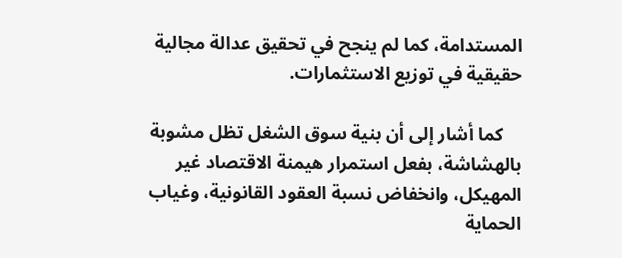المستدامة، كما لم ينجح في تحقيق عدالة مجالية حقيقية في توزيع الاستثمارات.

    كما أشار إلى أن بنية سوق الشغل تظل مشوبة بالهشاشة، بفعل استمرار هيمنة الاقتصاد غير المهيكل، وانخفاض نسبة العقود القانونية، وغياب الحماية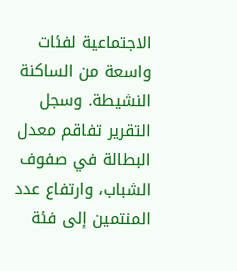الاجتماعية لفئات واسعة من الساكنة النشيطة. وسجل التقرير تفاقم معدل البطالة في صفوف الشباب، وارتفاع عدد المنتمين إلى فئة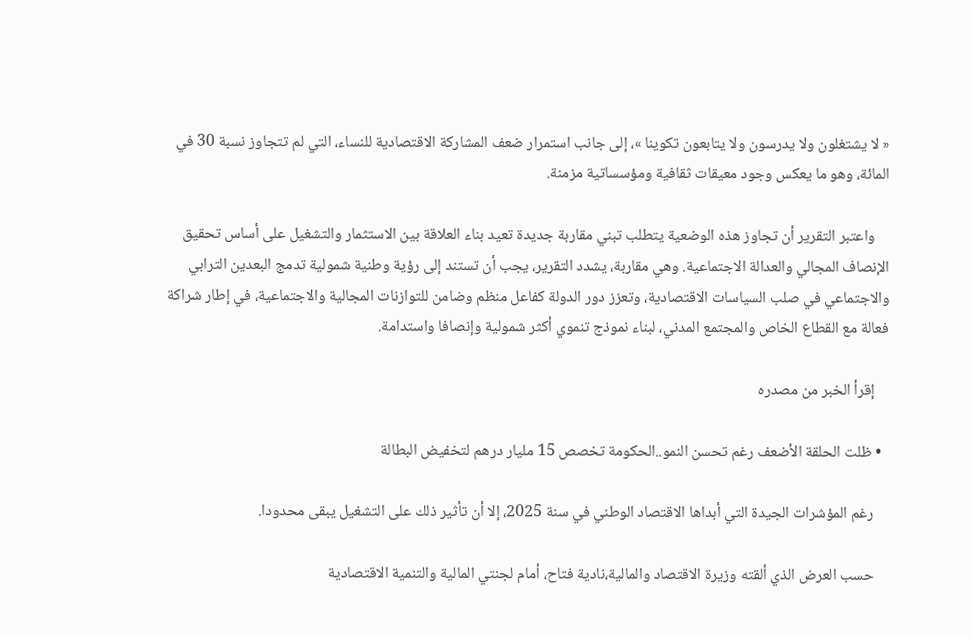« لا يشتغلون ولا يدرسون ولا يتابعون تكوينا »، إلى جانب استمرار ضعف المشاركة الاقتصادية للنساء، التي لم تتجاوز نسبة 30 في المائة، وهو ما يعكس وجود معيقات ثقافية ومؤسساتية مزمنة.

    واعتبر التقرير أن تجاوز هذه الوضعية يتطلب تبني مقاربة جديدة تعيد بناء العلاقة بين الاستثمار والتشغيل على أساس تحقيق الإنصاف المجالي والعدالة الاجتماعية. وهي مقاربة، يشدد التقرير، يجب أن تستند إلى رؤية وطنية شمولية تدمج البعدين الترابي والاجتماعي في صلب السياسات الاقتصادية، وتعزز دور الدولة كفاعل منظم وضامن للتوازنات المجالية والاجتماعية، في إطار شراكة فعالة مع القطاع الخاص والمجتمع المدني، لبناء نموذج تنموي أكثر شمولية وإنصافا واستدامة.

    إقرأ الخبر من مصدره

  • ظلت الحلقة الأضعف رغم تحسن النمو..الحكومة تخصص 15 مليار درهم لتخفيض البطالة

    رغم المؤشرات الجيدة التي أبداها الاقتصاد الوطني في سنة 2025، إلا أن تأثير ذلك على التشغيل يبقى محدودا.

    حسب العرض الذي ألقته وزيرة الاقتصاد والمالية،نادية فتاح، أمام لجنتي المالية والتنمية الاقتصادية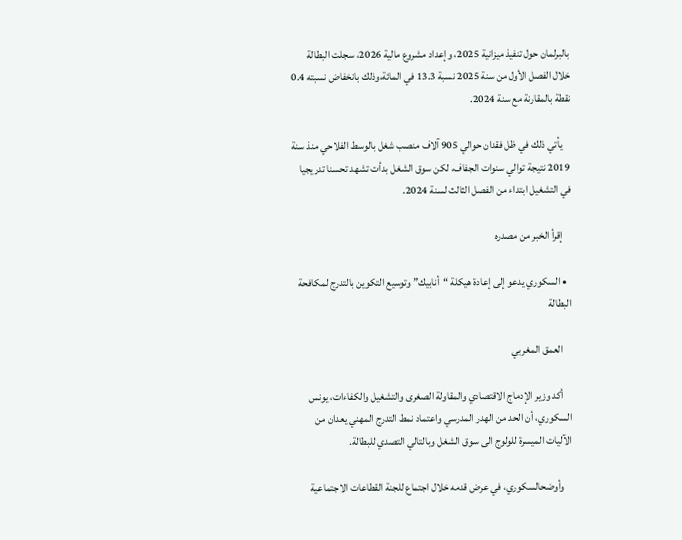بالبرلمان حول تنفيذ ميزانية 2025، وإعداد مشروع مالية 2026، سجلت البطالة خلال الفصل الأول من سنة 2025 نسبة 13.3 في المائة،وذلك بانخفاض نسبته 0.4 نقطة بالمقارنة مع سنة 2024.

    يأتي ذلك في ظل فقدان حوالي 905 آلاف منصب شغل بالوسط الفلاحي منذ سنة 2019 نتيجة توالي سنوات الجفاف، لكن سوق الشغل بدأت تشهد تحسنا تدريجيا في التشغيل ابتداء من الفصل الثالث لسنة 2024.

    إقرأ الخبر من مصدره

  • السكوري يدعو إلى إعادة هيكلة “أنابيك” وتوسيع التكوين بالتدرج لمكافحة البطالة

    العمق المغربي

    أكد وزير الإدماج الاقتصادي والمقاولة الصغرى والتشغيل والكفاءات، يونس السكوري، أن الحد من الهدر المدرسي واعتماد نمط التدرج المهني يعدان من الآليات الميسرة للولوج الى سوق الشغل وبالتالي التصدي للبطالة.

    وأوضحالسكوري، في عرض قدمه خلال اجتماع للجنة القطاعات الاجتماعية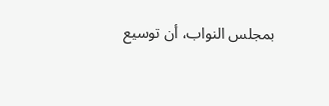بمجلس النواب، أن توسيع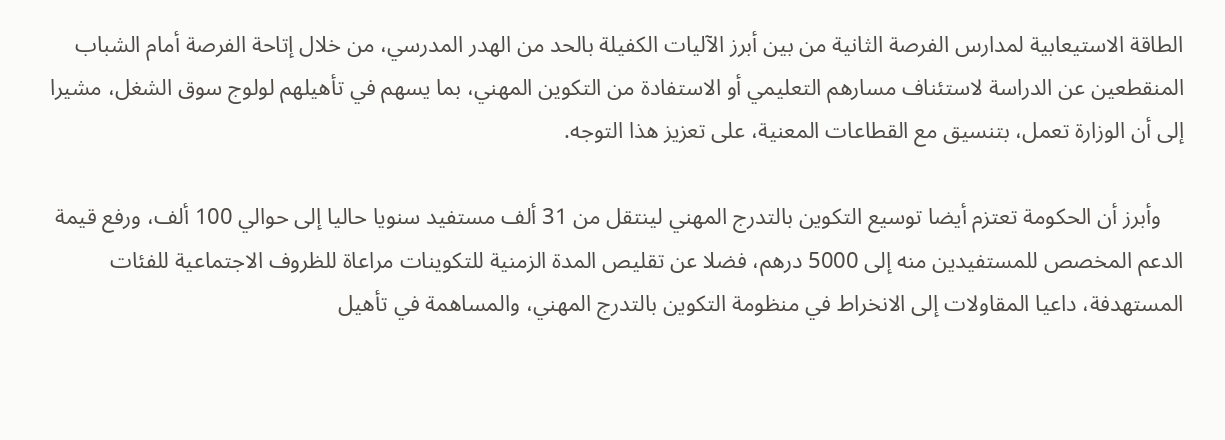الطاقة الاستيعابية لمدارس الفرصة الثانية من بين أبرز الآليات الكفيلة بالحد من الهدر المدرسي، من خلال إتاحة الفرصة أمام الشباب المنقطعين عن الدراسة لاستئناف مسارهم التعليمي أو الاستفادة من التكوين المهني، بما يسهم في تأهيلهم لولوج سوق الشغل، مشيرا إلى أن الوزارة تعمل، بتنسيق مع القطاعات المعنية، على تعزيز هذا التوجه.

    وأبرز أن الحكومة تعتزم أيضا توسيع التكوين بالتدرج المهني لينتقل من 31 ألف مستفيد سنويا حاليا إلى حوالي 100 ألف، ورفع قيمة الدعم المخصص للمستفيدين منه إلى 5000 درهم، فضلا عن تقليص المدة الزمنية للتكوينات مراعاة للظروف الاجتماعية للفئات المستهدفة، داعيا المقاولات إلى الانخراط في منظومة التكوين بالتدرج المهني، والمساهمة في تأهيل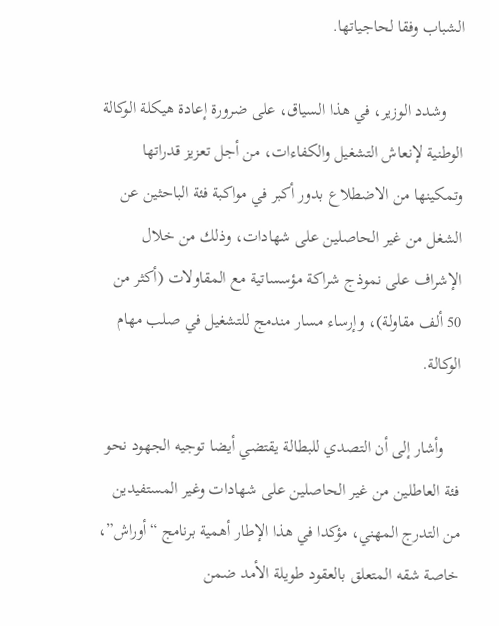الشباب وفقا لحاجياتها.

    وشدد الوزير، في هذا السياق، على ضرورة إعادة هيكلة الوكالة الوطنية لإنعاش التشغيل والكفاءات، من أجل تعزيز قدراتها وتمكينها من الاضطلاع بدور أكبر في مواكبة فئة الباحثين عن الشغل من غير الحاصلين على شهادات، وذلك من خلال الإشراف على نموذج شراكة مؤسساتية مع المقاولات (أكثر من 50 ألف مقاولة)، وإرساء مسار مندمج للتشغيل في صلب مهام الوكالة.

    وأشار إلى أن التصدي للبطالة يقتضي أيضا توجيه الجهود نحو فئة العاطلين من غير الحاصلين على شهادات وغير المستفيدين من التدرج المهني، مؤكدا في هذا الإطار أهمية برنامج “أوراش”، خاصة شقه المتعلق بالعقود طويلة الأمد ضمن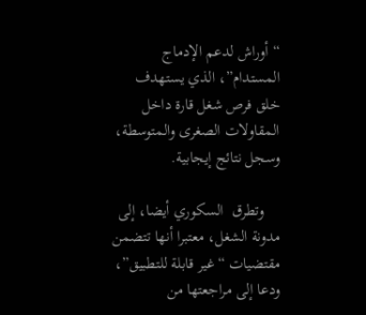“أوراش لدعم الإدماج المستدام”، الذي يستهدف خلق فرص شغل قارة داخل المقاولات الصغرى والمتوسطة، وسجل نتائج إيجابية.

    وتطرق  السكوري أيضا، إلى مدونة الشغل، معتبرا أنها تتضمن مقتضيات “غير قابلة للتطبيق”، ودعا إلى مراجعتها من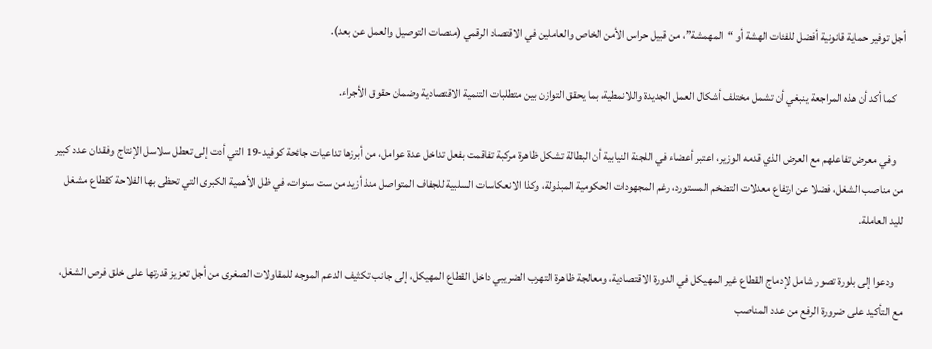أجل توفير حماية قانونية أفضل للفئات الهشة أو “المهمشة”، من قبيل حراس الأمن الخاص والعاملين في الاقتصاد الرقمي (منصات التوصيل والعمل عن بعد).

    كما أكد أن هذه المراجعة ينبغي أن تشمل مختلف أشكال العمل الجديدة واللانمطية، بما يحقق التوازن بين متطلبات التنمية الاقتصادية وضمان حقوق الأجراء.

    وفي معرض تفاعلهم مع العرض الذي قدمه الوزير، اعتبر أعضاء في اللجنة النيابية أن البطالة تشكل ظاهرة مركبة تفاقمت بفعل تداخل عدة عوامل، من أبرزها تداعيات جائحة كوفيد-19 التي أدت إلى تعطل سلاسل الإنتاج وفقدان عدد كبير من مناصب الشغل، فضلا عن ارتفاع معدلات التضخم المستورد، رغم المجهودات الحكومية المبذولة، وكذا الانعكاسات السلبية للجفاف المتواصل منذ أزيد من ست سنوات، في ظل الأهمية الكبرى التي تحظى بها الفلاحة كقطاع مشغل لليد العاملة.

    ودعوا إلى بلورة تصور شامل لإدماج القطاع غير المهيكل في الدورة الاقتصادية، ومعالجة ظاهرة التهرب الضريبي داخل القطاع المهيكل، إلى جانب تكثيف الدعم الموجه للمقاولات الصغرى من أجل تعزيز قدرتها على خلق فرص الشغل، مع التأكيد على ضرورة الرفع من عدد المناصب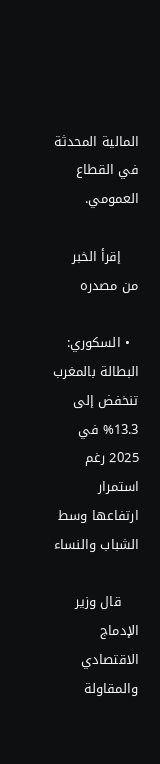المالية المحدثة في القطاع العمومي.

    إقرأ الخبر من مصدره

  • السكوري: البطالة بالمغرب تنخفض إلى 13.3% في 2025 رغم استمرار ارتفاعها وسط الشباب والنساء

    قال وزير الإدماج الاقتصادي والمقاولة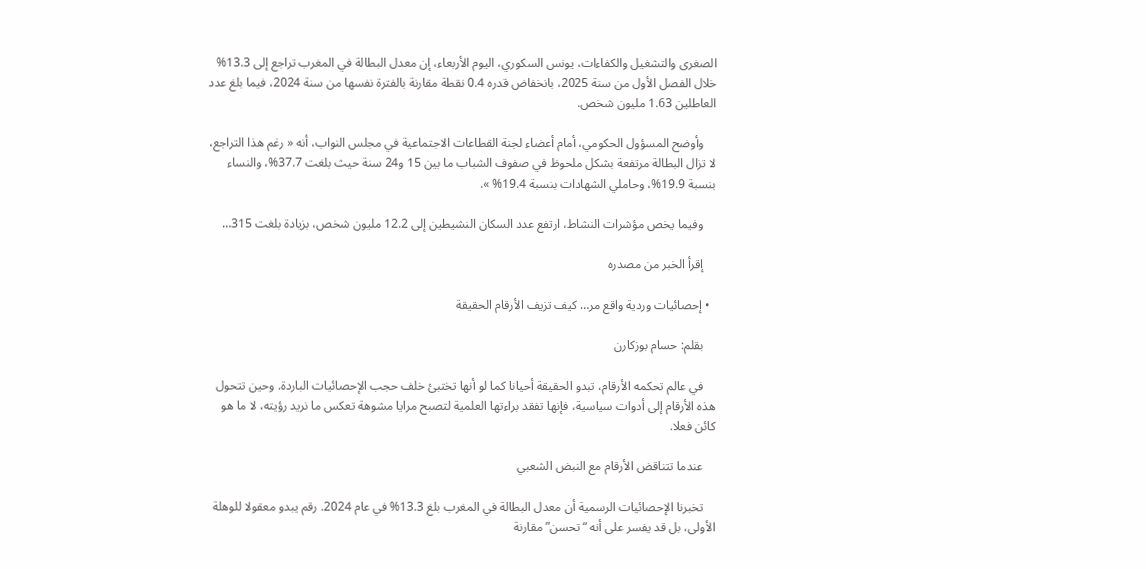الصغرى والتشغيل والكفاءات، يونس السكوري، اليوم الأربعاء، إن معدل البطالة في المغرب تراجع إلى 13.3% خلال الفصل الأول من سنة 2025، بانخفاض قدره 0.4 نقطة مقارنة بالفترة نفسها من سنة 2024، فيما بلغ عدد العاطلين 1.63 مليون شخص.

    وأوضح المسؤول الحكومي، أمام أعضاء لجنة القطاعات الاجتماعية في مجلس النواب، أنه « رغم هذا التراجع، لا تزال البطالة مرتفعة بشكل ملحوظ في صفوف الشباب ما بين 15 و24 سنة حيث بلغت 37.7%، والنساء بنسبة 19.9%، وحاملي الشهادات بنسبة 19.4% ».

    وفيما يخص مؤشرات النشاط، ارتفع عدد السكان النشيطين إلى 12.2 مليون شخص، بزيادة بلغت 315…

    إقرأ الخبر من مصدره

  • إحصائيات وردية واقع مر… كيف تزيف الأرقام الحقيقة

    بقلم: حسام بوزكارن

    في عالم تحكمه الأرقام، تبدو الحقيقة أحيانا كما لو أنها تختبئ خلف حجب الإحصائيات الباردة. وحين تتحول هذه الأرقام إلى أدوات سياسية، فإنها تفقد براءتها العلمية لتصبح مرايا مشوهة تعكس ما نريد رؤيته، لا ما هو كائن فعلا.

    عندما تتناقض الأرقام مع النبض الشعبي

    تخبرنا الإحصائيات الرسمية أن معدل البطالة في المغرب بلغ 13.3% في عام 2024. رقم يبدو معقولا للوهلة الأولى، بل قد يفسر على أنه “تحسن” مقارنة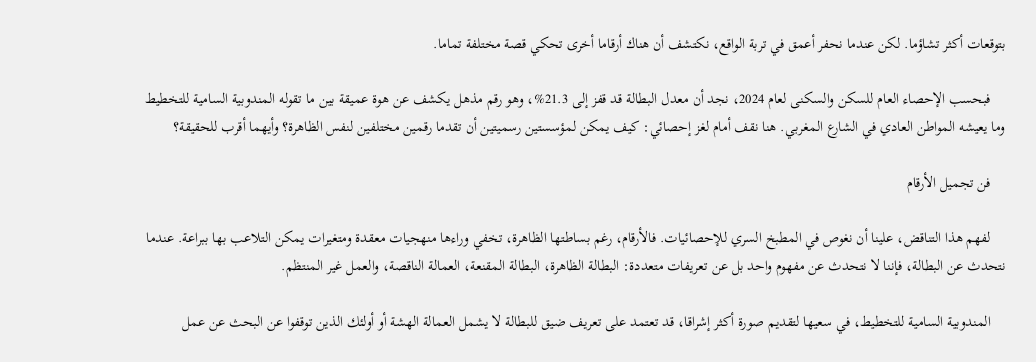بتوقعات أكثر تشاؤما. لكن عندما نحفر أعمق في تربة الواقع، نكتشف أن هناك أرقاما أخرى تحكي قصة مختلفة تماما.

    فبحسب الإحصاء العام للسكن والسكنى لعام 2024، نجد أن معدل البطالة قد قفز إلى 21.3%، وهو رقم مذهل يكشف عن هوة عميقة بين ما تقوله المندوبية السامية للتخطيط وما يعيشه المواطن العادي في الشارع المغربي. هنا نقف أمام لغز إحصائي: كيف يمكن لمؤسستين رسميتين أن تقدما رقمين مختلفين لنفس الظاهرة؟ وأيهما أقرب للحقيقة؟

    فن تجميل الأرقام

    لفهم هذا التناقض، علينا أن نغوص في المطبخ السري للإحصائيات. فالأرقام، رغم بساطتها الظاهرة، تخفي وراءها منهجيات معقدة ومتغيرات يمكن التلاعب بها ببراعة. عندما نتحدث عن البطالة، فإننا لا نتحدث عن مفهوم واحد بل عن تعريفات متعددة: البطالة الظاهرة، البطالة المقنعة، العمالة الناقصة، والعمل غير المنتظم.

    المندوبية السامية للتخطيط، في سعيها لتقديم صورة أكثر إشراقا، قد تعتمد على تعريف ضيق للبطالة لا يشمل العمالة الهشة أو أولئك الذين توقفوا عن البحث عن عمل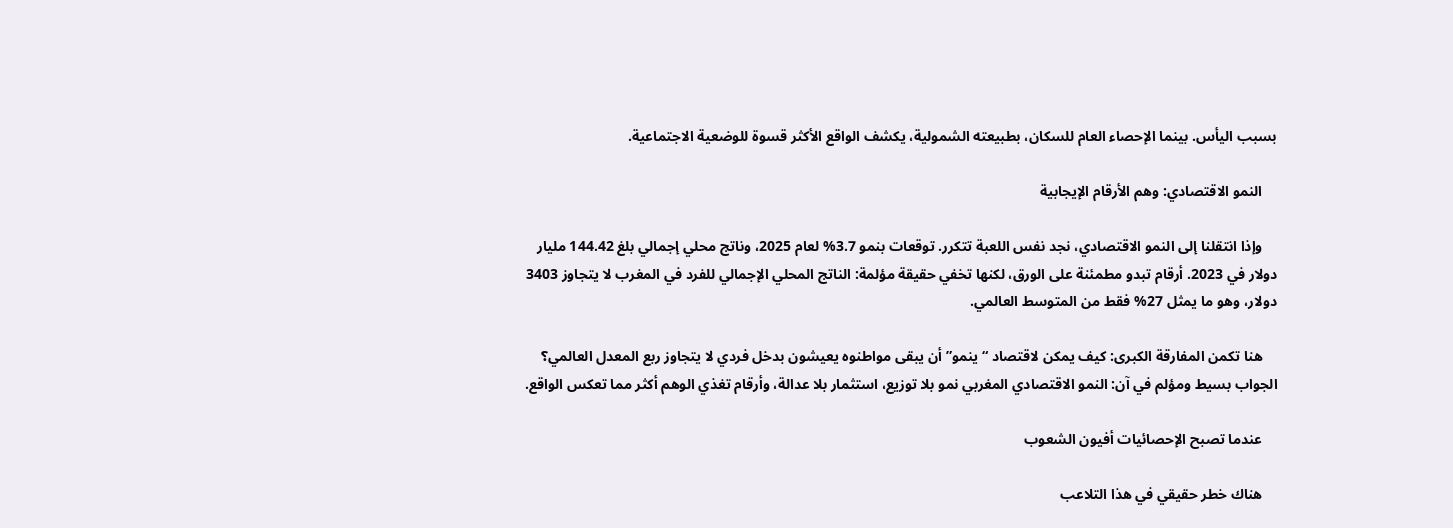بسبب اليأس. بينما الإحصاء العام للسكان، بطبيعته الشمولية، يكشف الواقع الأكثر قسوة للوضعية الاجتماعية.

    النمو الاقتصادي: وهم الأرقام الإيجابية

    وإذا انتقلنا إلى النمو الاقتصادي، نجد نفس اللعبة تتكرر. توقعات بنمو 3.7% لعام 2025، وناتج محلي إجمالي بلغ 144.42 مليار دولار في 2023. أرقام تبدو مطمئنة على الورق، لكنها تخفي حقيقة مؤلمة: الناتج المحلي الإجمالي للفرد في المغرب لا يتجاوز 3403 دولار، وهو ما يمثل 27% فقط من المتوسط العالمي.

    هنا تكمن المفارقة الكبرى: كيف يمكن لاقتصاد “ينمو” أن يبقى مواطنوه يعيشون بدخل فردي لا يتجاوز ربع المعدل العالمي؟ الجواب بسيط ومؤلم في آن: النمو الاقتصادي المغربي نمو بلا توزيع، استثمار بلا عدالة، وأرقام تغذي الوهم أكثر مما تعكس الواقع.

    عندما تصبح الإحصائيات أفيون الشعوب

    هناك خطر حقيقي في هذا التلاعب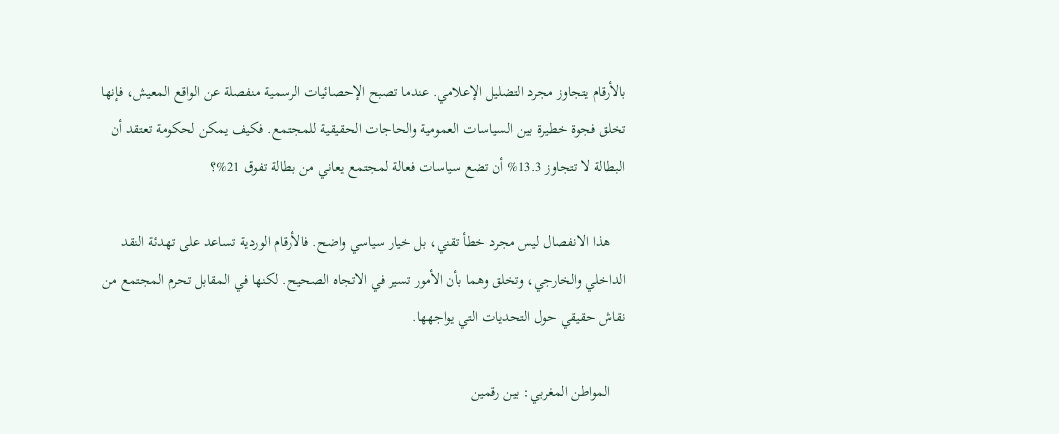بالأرقام يتجاوز مجرد التضليل الإعلامي. عندما تصبح الإحصائيات الرسمية منفصلة عن الواقع المعيش، فإنها تخلق فجوة خطيرة بين السياسات العمومية والحاجات الحقيقية للمجتمع. فكيف يمكن لحكومة تعتقد أن البطالة لا تتجاوز 13.3% أن تضع سياسات فعالة لمجتمع يعاني من بطالة تفوق 21%؟

    هذا الانفصال ليس مجرد خطأ تقني، بل خيار سياسي واضح. فالأرقام الوردية تساعد على تهدئة النقد الداخلي والخارجي، وتخلق وهما بأن الأمور تسير في الاتجاه الصحيح. لكنها في المقابل تحرم المجتمع من نقاش حقيقي حول التحديات التي يواجهها.

    المواطن المغربي: بين رقمين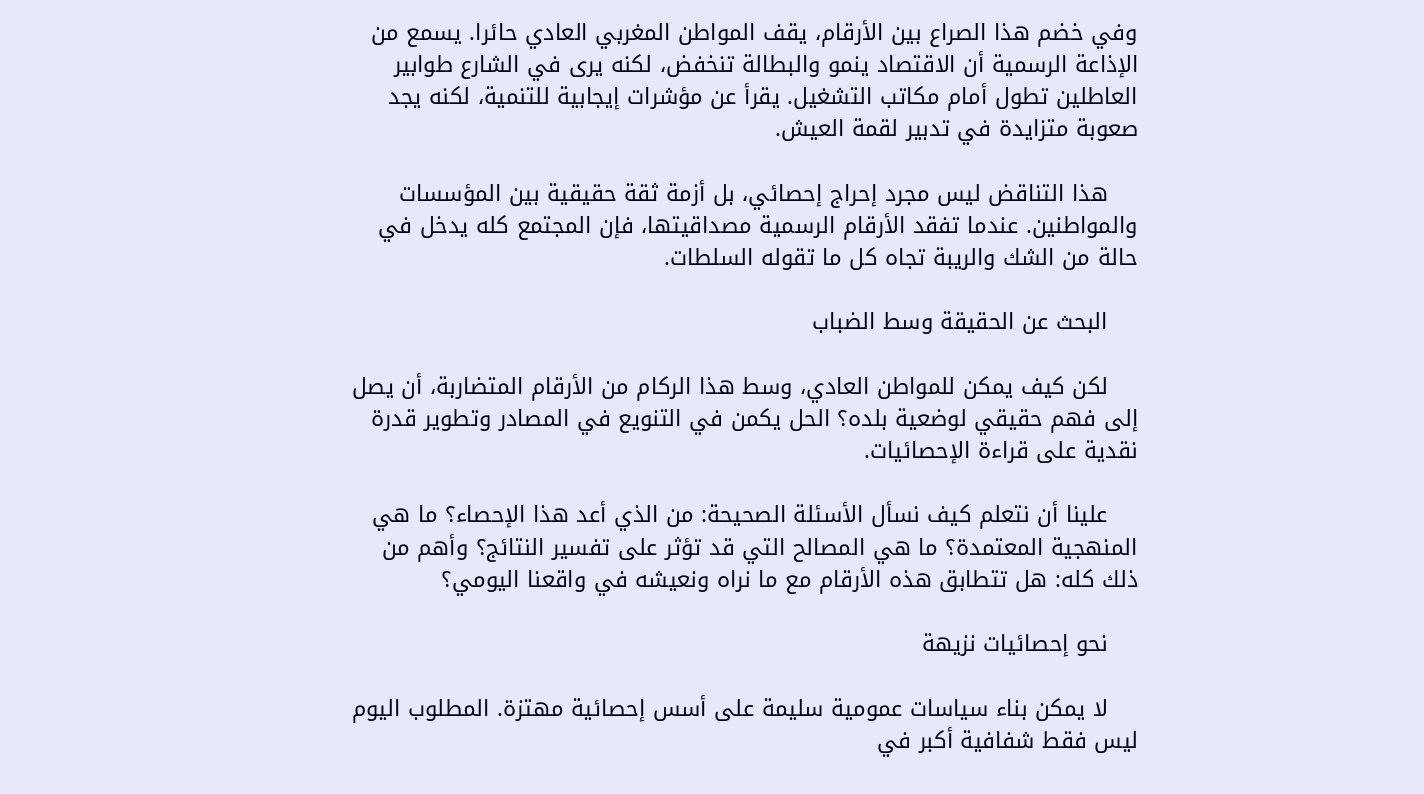وفي خضم هذا الصراع بين الأرقام، يقف المواطن المغربي العادي حائرا. يسمع من الإذاعة الرسمية أن الاقتصاد ينمو والبطالة تنخفض، لكنه يرى في الشارع طوابير العاطلين تطول أمام مكاتب التشغيل. يقرأ عن مؤشرات إيجابية للتنمية، لكنه يجد صعوبة متزايدة في تدبير لقمة العيش.

    هذا التناقض ليس مجرد إحراج إحصائي، بل أزمة ثقة حقيقية بين المؤسسات والمواطنين. عندما تفقد الأرقام الرسمية مصداقيتها، فإن المجتمع كله يدخل في حالة من الشك والريبة تجاه كل ما تقوله السلطات.

    البحث عن الحقيقة وسط الضباب

    لكن كيف يمكن للمواطن العادي، وسط هذا الركام من الأرقام المتضاربة، أن يصل إلى فهم حقيقي لوضعية بلده؟ الحل يكمن في التنويع في المصادر وتطوير قدرة نقدية على قراءة الإحصائيات.

    علينا أن نتعلم كيف نسأل الأسئلة الصحيحة: من الذي أعد هذا الإحصاء؟ ما هي المنهجية المعتمدة؟ ما هي المصالح التي قد تؤثر على تفسير النتائج؟ وأهم من ذلك كله: هل تتطابق هذه الأرقام مع ما نراه ونعيشه في واقعنا اليومي؟

    نحو إحصائيات نزيهة

    لا يمكن بناء سياسات عمومية سليمة على أسس إحصائية مهتزة. المطلوب اليوم ليس فقط شفافية أكبر في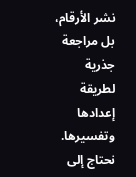نشر الأرقام، بل مراجعة جذرية لطريقة إعدادها وتفسيرها. نحتاج إلى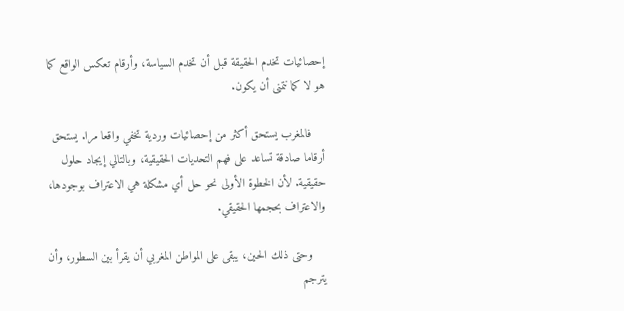إحصائيات تخدم الحقيقة قبل أن تخدم السياسة، وأرقام تعكس الواقع كما هو لا كما نتمنى أن يكون.

    فالمغرب يستحق أكثر من إحصائيات وردية تخفي واقعا مرا. يستحق أرقاما صادقة تساعد على فهم التحديات الحقيقية، وبالتالي إيجاد حلول حقيقية. لأن الخطوة الأولى نحو حل أي مشكلة هي الاعتراف بوجودها، والاعتراف بحجمها الحقيقي.

    وحتى ذلك الحين، يبقى على المواطن المغربي أن يقرأ بين السطور، وأن يترجم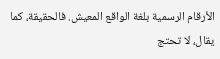الأرقام الرسمية بلغة الواقع المعيش. فالحقيقة، كما يقال، لا تحتج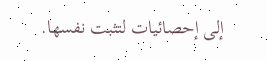إلى إحصائيات لتثبت نفسها.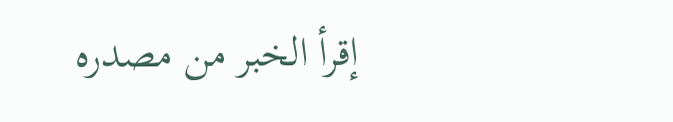إقرأ الخبر من مصدره